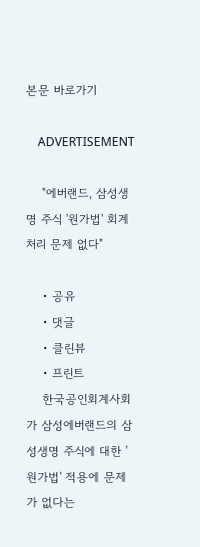본문 바로가기

    ADVERTISEMENT

    "에버랜드, 삼성생명 주식 '원가법' 회계처리 문제 없다"

    • 공유
    • 댓글
    • 클린뷰
    • 프린트
    한국공인회계사회가 삼성에버랜드의 삼성생명 주식에 대한 '원가법' 적용에 문제가 없다는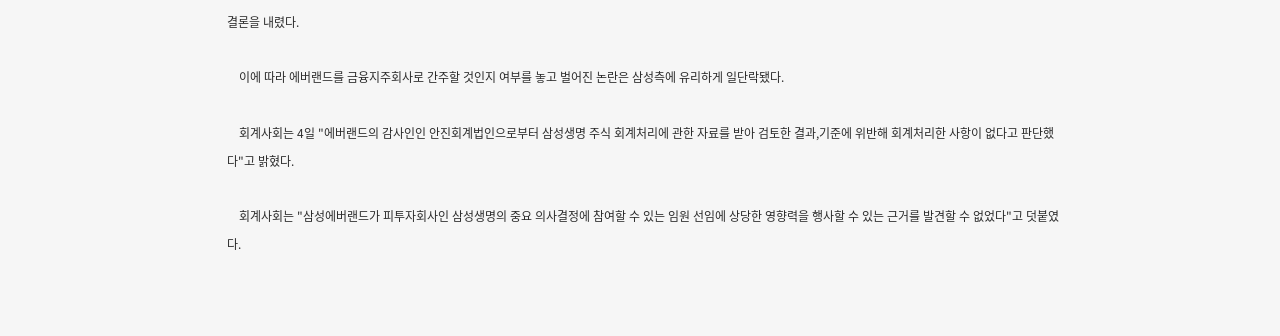결론을 내렸다.

    이에 따라 에버랜드를 금융지주회사로 간주할 것인지 여부를 놓고 벌어진 논란은 삼성측에 유리하게 일단락됐다.

    회계사회는 4일 "에버랜드의 감사인인 안진회계법인으로부터 삼성생명 주식 회계처리에 관한 자료를 받아 검토한 결과,기준에 위반해 회계처리한 사항이 없다고 판단했다"고 밝혔다.

    회계사회는 "삼성에버랜드가 피투자회사인 삼성생명의 중요 의사결정에 참여할 수 있는 임원 선임에 상당한 영향력을 행사할 수 있는 근거를 발견할 수 없었다"고 덧붙였다.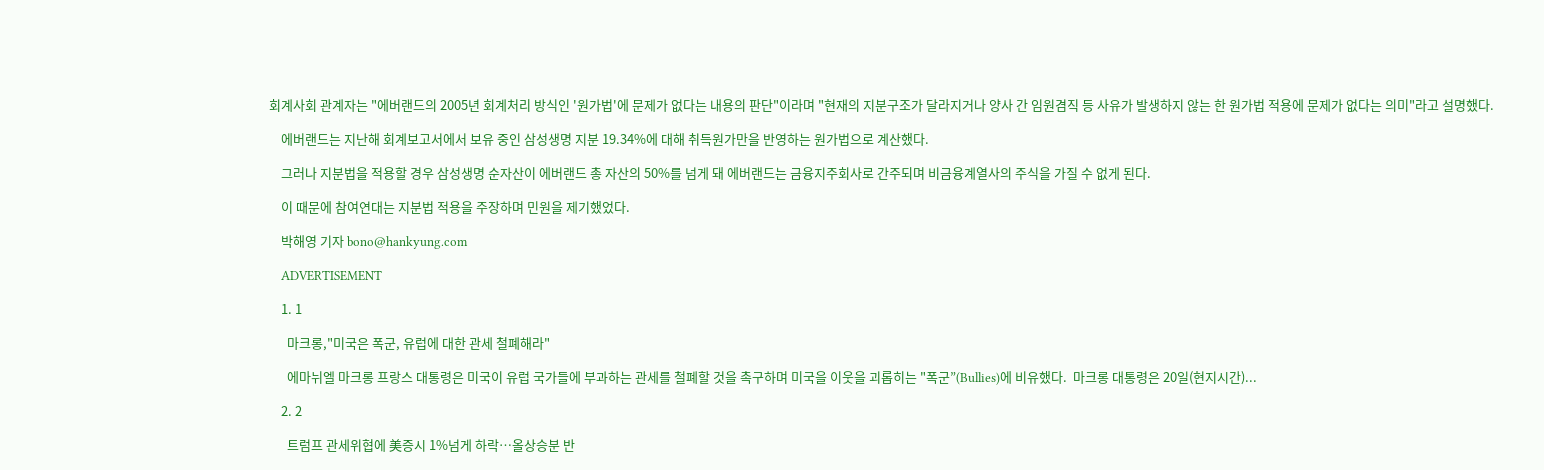회계사회 관계자는 "에버랜드의 2005년 회계처리 방식인 '원가법'에 문제가 없다는 내용의 판단"이라며 "현재의 지분구조가 달라지거나 양사 간 임원겸직 등 사유가 발생하지 않는 한 원가법 적용에 문제가 없다는 의미"라고 설명했다.

    에버랜드는 지난해 회계보고서에서 보유 중인 삼성생명 지분 19.34%에 대해 취득원가만을 반영하는 원가법으로 계산했다.

    그러나 지분법을 적용할 경우 삼성생명 순자산이 에버랜드 총 자산의 50%를 넘게 돼 에버랜드는 금융지주회사로 간주되며 비금융계열사의 주식을 가질 수 없게 된다.

    이 때문에 참여연대는 지분법 적용을 주장하며 민원을 제기했었다.

    박해영 기자 bono@hankyung.com

    ADVERTISEMENT

    1. 1

      마크롱,"미국은 폭군, 유럽에 대한 관세 철폐해라"

      에마뉘엘 마크롱 프랑스 대통령은 미국이 유럽 국가들에 부과하는 관세를 철폐할 것을 촉구하며 미국을 이웃을 괴롭히는 "폭군”(Bullies)에 비유했다.  마크롱 대통령은 20일(현지시간)...

    2. 2

      트럼프 관세위협에 美증시 1%넘게 하락…올상승분 반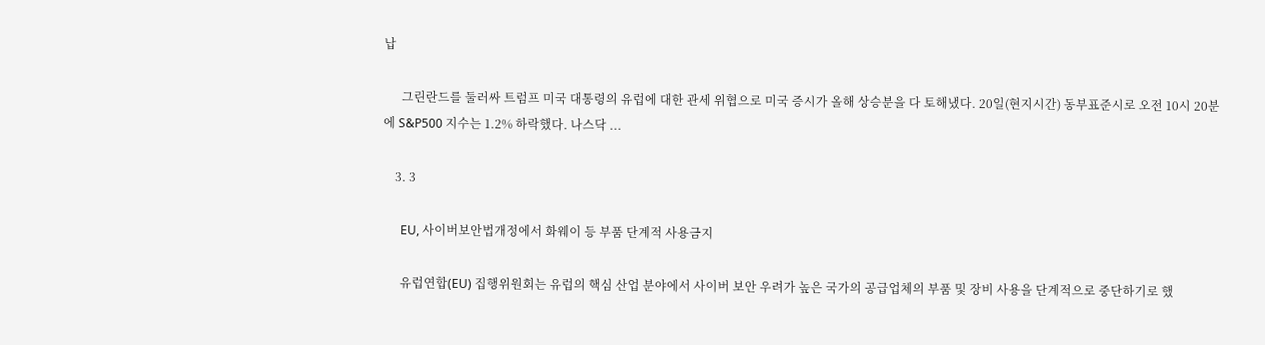납

      그린란드를 둘러싸 트럼프 미국 대통령의 유럽에 대한 관세 위협으로 미국 증시가 올해 상승분을 다 토해냈다. 20일(현지시간) 동부표준시로 오전 10시 20분에 S&P500 지수는 1.2% 하락했다. 나스닥 ...

    3. 3

      EU, 사이버보안법개정에서 화웨이 등 부품 단계적 사용금지

      유럽연합(EU) 집행위원회는 유럽의 핵심 산업 분야에서 사이버 보안 우려가 높은 국가의 공급업체의 부품 및 장비 사용을 단계적으로 중단하기로 했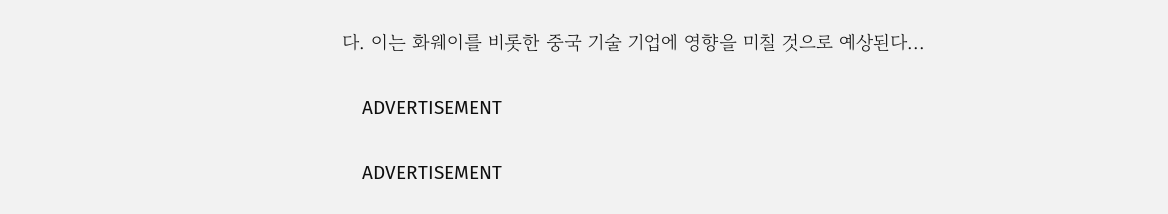다. 이는 화웨이를 비롯한 중국 기술 기업에 영향을 미칠 것으로 예상된다...

    ADVERTISEMENT

    ADVERTISEMENT